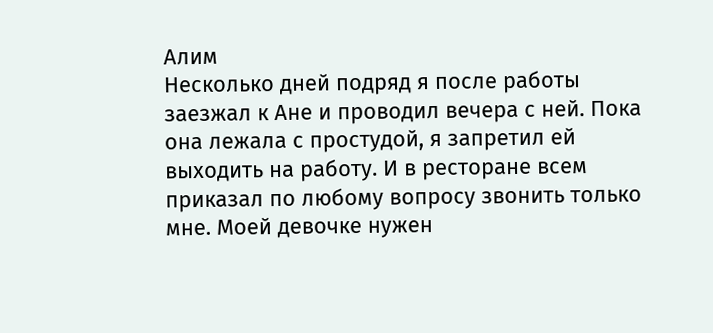Алим
Несколько дней подряд я после работы заезжал к Ане и проводил вечера с ней. Пока она лежала с простудой, я запретил ей выходить на работу. И в ресторане всем приказал по любому вопросу звонить только мне. Моей девочке нужен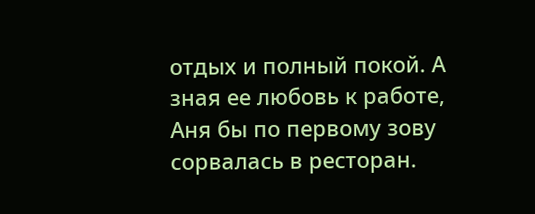отдых и полный покой. А зная ее любовь к работе, Аня бы по первому зову сорвалась в ресторан.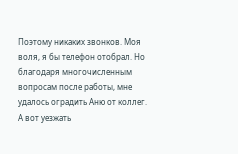Поэтому никаких звонков. Моя воля, я бы телефон отобрал. Но благодаря многочисленным вопросам после работы, мне удалось оградить Аню от коллег. А вот уезжать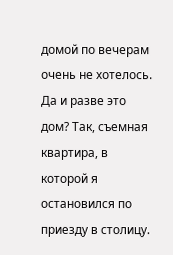домой по вечерам очень не хотелось. Да и разве это дом? Так, съемная квартира, в которой я остановился по приезду в столицу.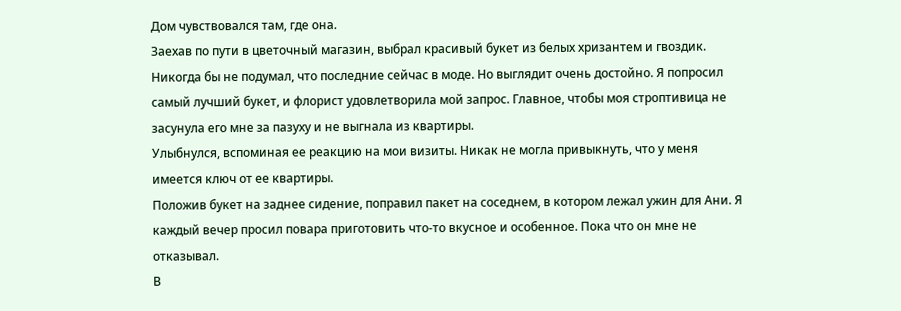Дом чувствовался там, где она.
Заехав по пути в цветочный магазин, выбрал красивый букет из белых хризантем и гвоздик. Никогда бы не подумал, что последние сейчас в моде. Но выглядит очень достойно. Я попросил самый лучший букет, и флорист удовлетворила мой запрос. Главное, чтобы моя строптивица не засунула его мне за пазуху и не выгнала из квартиры.
Улыбнулся, вспоминая ее реакцию на мои визиты. Никак не могла привыкнуть, что у меня имеется ключ от ее квартиры.
Положив букет на заднее сидение, поправил пакет на соседнем, в котором лежал ужин для Ани. Я каждый вечер просил повара приготовить что-то вкусное и особенное. Пока что он мне не отказывал.
В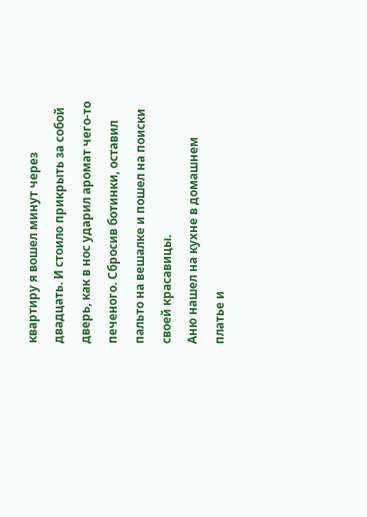квартиру я вошел минут через двадцать. И стоило прикрыть за собой дверь, как в нос ударил аромат чего-то печеного. Сбросив ботинки, оставил пальто на вешалке и пошел на поиски своей красавицы.
Аню нашел на кухне в домашнем платье и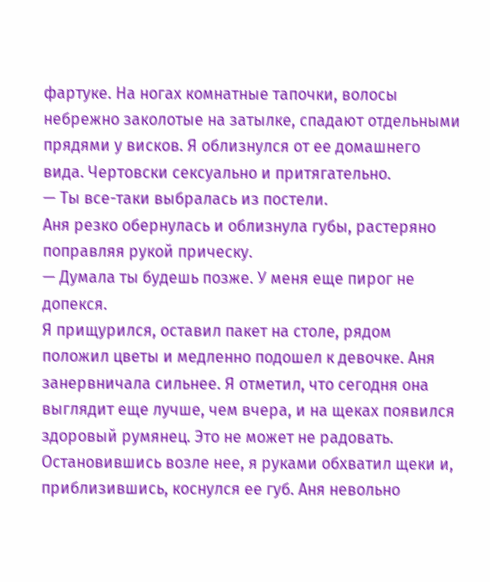фартуке. На ногах комнатные тапочки, волосы небрежно заколотые на затылке, спадают отдельными прядями у висков. Я облизнулся от ее домашнего вида. Чертовски сексуально и притягательно.
— Ты все-таки выбралась из постели.
Аня резко обернулась и облизнула губы, растеряно поправляя рукой прическу.
— Думала ты будешь позже. У меня еще пирог не допекся.
Я прищурился, оставил пакет на столе, рядом положил цветы и медленно подошел к девочке. Аня занервничала сильнее. Я отметил, что сегодня она выглядит еще лучше, чем вчера, и на щеках появился здоровый румянец. Это не может не радовать.
Остановившись возле нее, я руками обхватил щеки и, приблизившись, коснулся ее губ. Аня невольно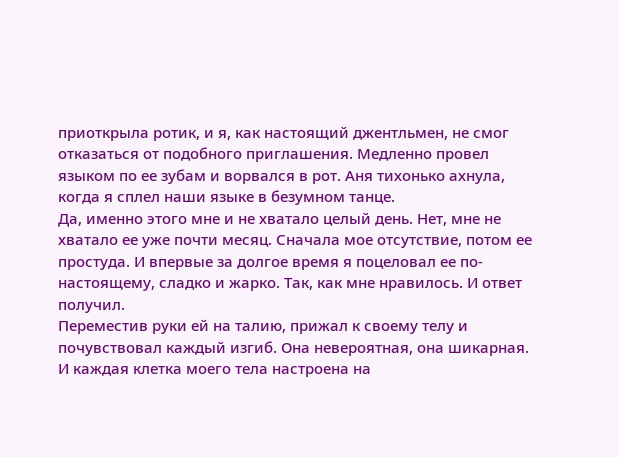приоткрыла ротик, и я, как настоящий джентльмен, не смог отказаться от подобного приглашения. Медленно провел языком по ее зубам и ворвался в рот. Аня тихонько ахнула, когда я сплел наши языке в безумном танце.
Да, именно этого мне и не хватало целый день. Нет, мне не хватало ее уже почти месяц. Сначала мое отсутствие, потом ее простуда. И впервые за долгое время я поцеловал ее по-настоящему, сладко и жарко. Так, как мне нравилось. И ответ получил.
Переместив руки ей на талию, прижал к своему телу и почувствовал каждый изгиб. Она невероятная, она шикарная. И каждая клетка моего тела настроена на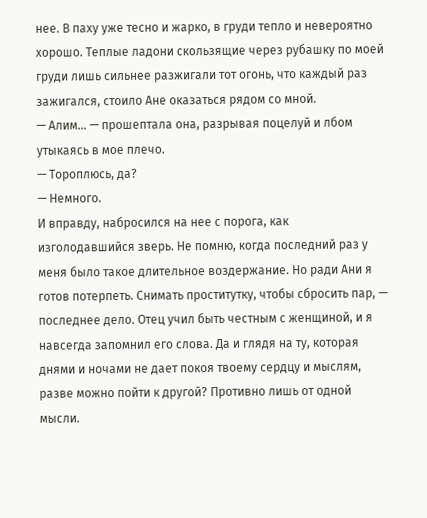нее. В паху уже тесно и жарко, в груди тепло и невероятно хорошо. Теплые ладони скользящие через рубашку по моей груди лишь сильнее разжигали тот огонь, что каждый раз зажигался, стоило Ане оказаться рядом со мной.
— Алим… — прошептала она, разрывая поцелуй и лбом утыкаясь в мое плечо.
— Тороплюсь, да?
— Немного.
И вправду, набросился на нее с порога, как изголодавшийся зверь. Не помню, когда последний раз у меня было такое длительное воздержание. Но ради Ани я готов потерпеть. Снимать проститутку, чтобы сбросить пар, — последнее дело. Отец учил быть честным с женщиной, и я навсегда запомнил его слова. Да и глядя на ту, которая днями и ночами не дает покоя твоему сердцу и мыслям, разве можно пойти к другой? Противно лишь от одной мысли.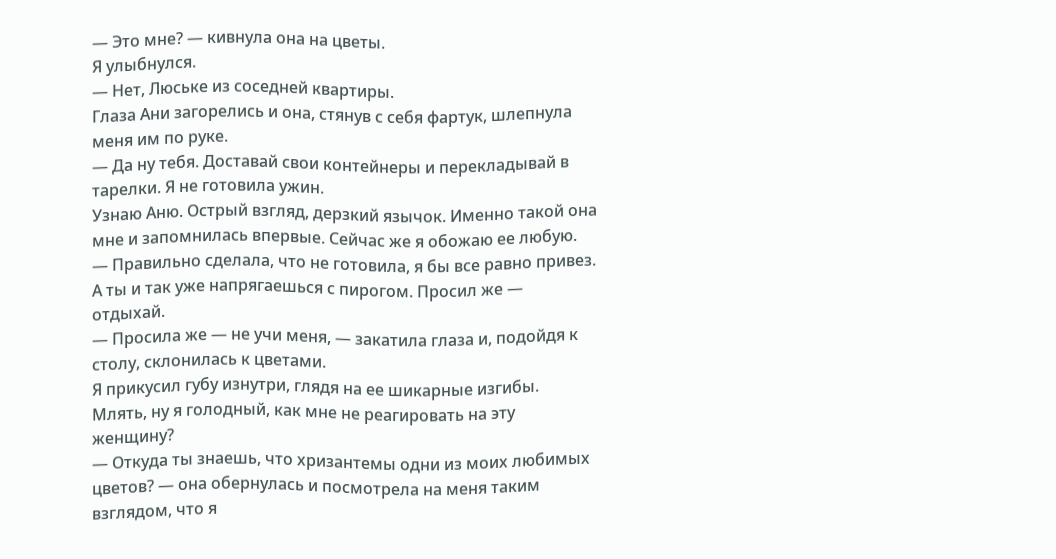— Это мне? — кивнула она на цветы.
Я улыбнулся.
— Нет, Люське из соседней квартиры.
Глаза Ани загорелись и она, стянув с себя фартук, шлепнула меня им по руке.
— Да ну тебя. Доставай свои контейнеры и перекладывай в тарелки. Я не готовила ужин.
Узнаю Аню. Острый взгляд, дерзкий язычок. Именно такой она мне и запомнилась впервые. Сейчас же я обожаю ее любую.
— Правильно сделала, что не готовила, я бы все равно привез. А ты и так уже напрягаешься с пирогом. Просил же — отдыхай.
— Просила же — не учи меня, — закатила глаза и, подойдя к столу, склонилась к цветами.
Я прикусил губу изнутри, глядя на ее шикарные изгибы.
Млять, ну я голодный, как мне не реагировать на эту женщину?
— Откуда ты знаешь, что хризантемы одни из моих любимых цветов? — она обернулась и посмотрела на меня таким взглядом, что я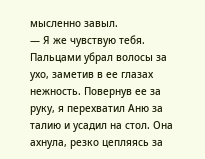мысленно завыл.
— Я же чувствую тебя.
Пальцами убрал волосы за ухо, заметив в ее глазах нежность. Повернув ее за руку, я перехватил Аню за талию и усадил на стол. Она ахнула, резко цепляясь за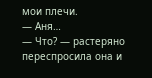мои плечи.
— Аня…
— Что? — растеряно переспросила она и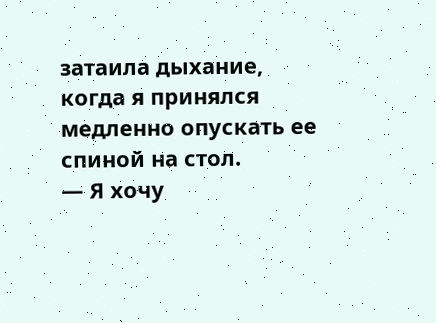затаила дыхание, когда я принялся медленно опускать ее спиной на стол.
— Я хочу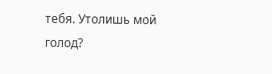тебя. Утолишь мой голод?